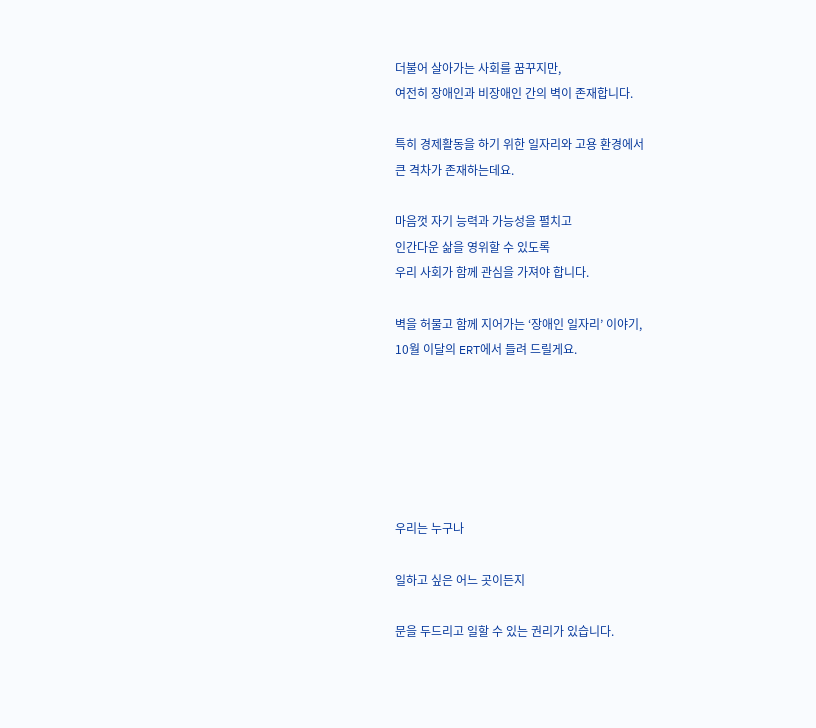더불어 살아가는 사회를 꿈꾸지만,
여전히 장애인과 비장애인 간의 벽이 존재합니다.

특히 경제활동을 하기 위한 일자리와 고용 환경에서
큰 격차가 존재하는데요.

마음껏 자기 능력과 가능성을 펼치고
인간다운 삶을 영위할 수 있도록
우리 사회가 함께 관심을 가져야 합니다.

벽을 허물고 함께 지어가는 ‘장애인 일자리’ 이야기,
10월 이달의 ERT에서 들려 드릴게요.






우리는 누구나

일하고 싶은 어느 곳이든지

문을 두드리고 일할 수 있는 권리가 있습니다.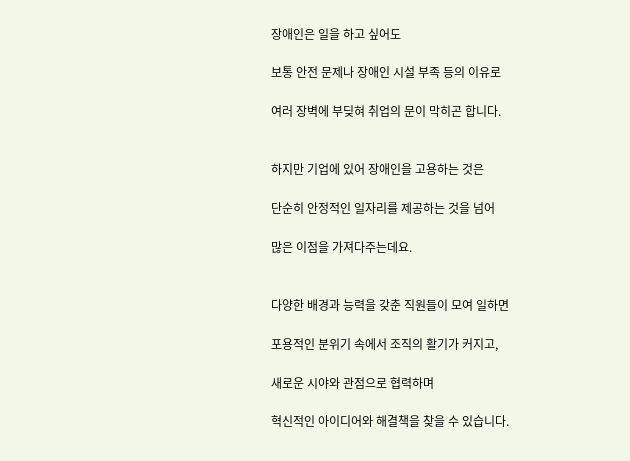장애인은 일을 하고 싶어도

보통 안전 문제나 장애인 시설 부족 등의 이유로

여러 장벽에 부딪혀 취업의 문이 막히곤 합니다.


하지만 기업에 있어 장애인을 고용하는 것은

단순히 안정적인 일자리를 제공하는 것을 넘어

많은 이점을 가져다주는데요.


다양한 배경과 능력을 갖춘 직원들이 모여 일하면

포용적인 분위기 속에서 조직의 활기가 커지고,

새로운 시야와 관점으로 협력하며

혁신적인 아이디어와 해결책을 찾을 수 있습니다.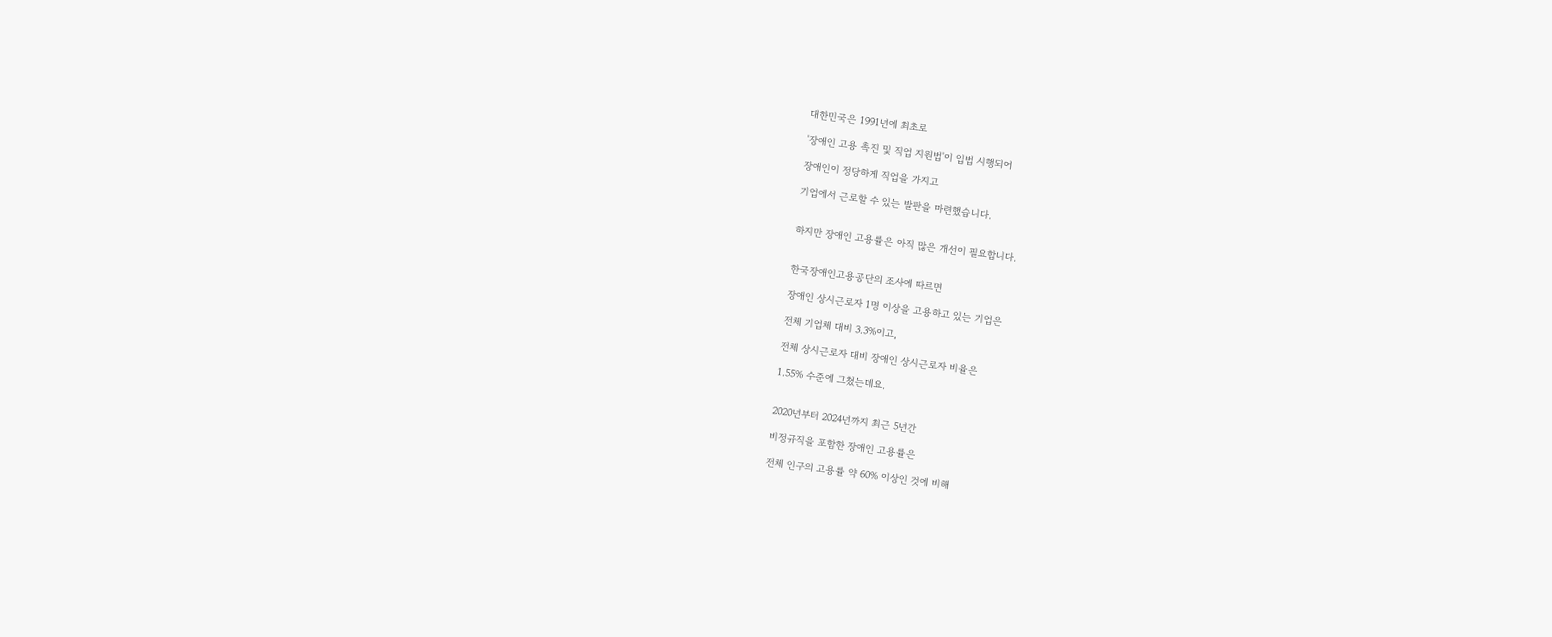대한민국은 1991년에 최초로

'장애인 고용 촉진 및 직업 지원법'이 입법 시행되어

장애인이 정당하게 직업을 가지고

기업에서 근로할 수 있는 발판을 마련했습니다.


하지만 장애인 고용률은 아직 많은 개선이 필요합니다.


한국장애인고용공단의 조사에 따르면

장애인 상시근로자 1명 이상을 고용하고 있는 기업은

전체 기업체 대비 3.3%이고,

전체 상시근로자 대비 장애인 상시근로자 비율은

1.55% 수준에 그쳤는데요.


2020년부터 2024년까지 최근 5년간

비정규직을 포함한 장애인 고용률은

전체 인구의 고용률 약 60% 이상인 것에 비해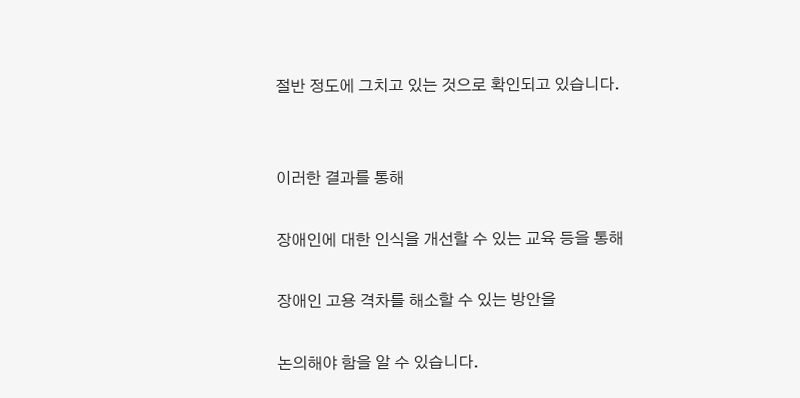절반 정도에 그치고 있는 것으로 확인되고 있습니다.


이러한 결과를 통해

장애인에 대한 인식을 개선할 수 있는 교육 등을 통해

장애인 고용 격차를 해소할 수 있는 방안을

논의해야 함을 알 수 있습니다.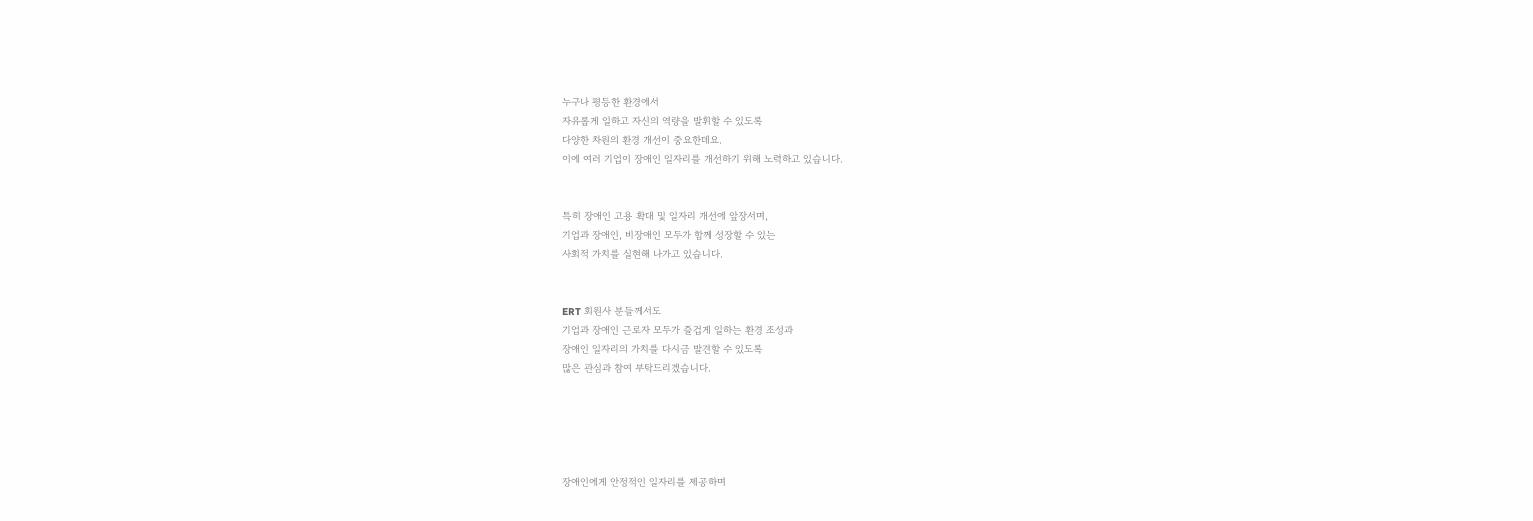누구나 평등한 환경에서
자유롭게 일하고 자신의 역량을 발휘할 수 있도록
다양한 차원의 환경 개선이 중요한데요.
이에 여러 기업이 장애인 일자리를 개선하기 위해 노력하고 있습니다.


특히 장애인 고용 확대 및 일자리 개선에 앞장서며,
기업과 장애인, 비장애인 모두가 함께 성장할 수 있는
사회적 가치를 실현해 나가고 있습니다.


ERT 회원사 분들께서도
기업과 장애인 근로자 모두가 즐겁게 일하는 환경 조성과
장애인 일자리의 가치를 다시금 발견할 수 있도록
많은 관심과 참여 부탁드리겠습니다.





장애인에게 안정적인 일자리를 제공하며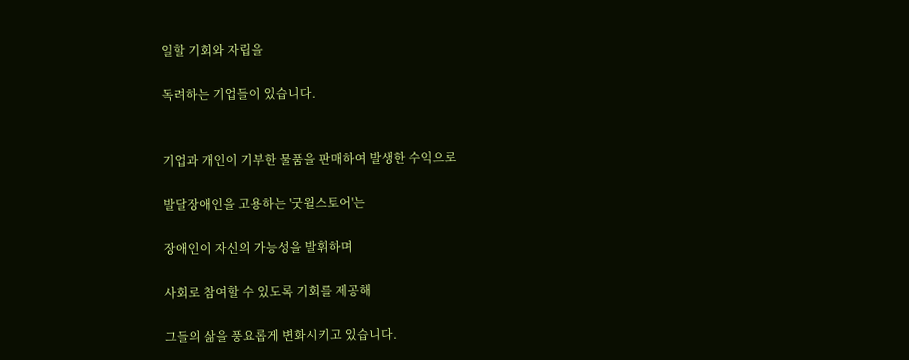일할 기회와 자립을

독려하는 기업들이 있습니다.


기업과 개인이 기부한 물품을 판매하여 발생한 수익으로

발달장애인을 고용하는 '굿윌스토어'는

장애인이 자신의 가능성을 발휘하며

사회로 참여할 수 있도록 기회를 제공해

그들의 삶을 풍요롭게 변화시키고 있습니다.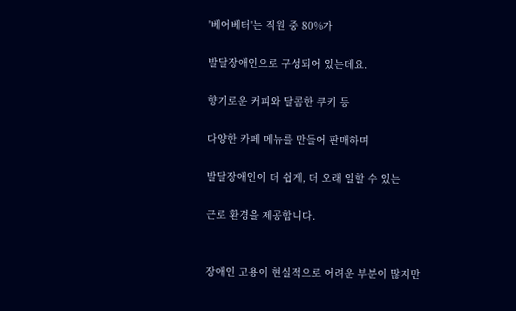'베어베터'는 직원 중 80%가

발달장애인으로 구성되어 있는데요.

향기로운 커피와 달콤한 쿠키 등

다양한 카페 메뉴를 만들어 판매하며

발달장애인이 더 쉽게, 더 오래 일할 수 있는

근로 환경을 제공합니다.


장애인 고용이 현실적으로 어려운 부분이 많지만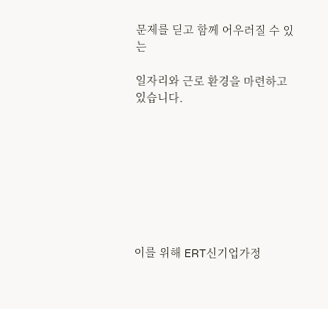문제를 딛고 함께 어우러질 수 있는

일자리와 근로 환경을 마련하고 있습니다.








이를 위해 ERT신기업가정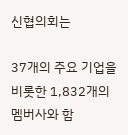신협의회는

37개의 주요 기업을 비롯한 1,832개의 멤버사와 함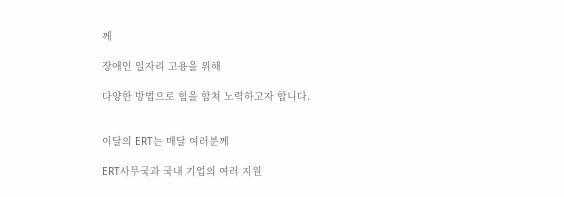께

장애인 일자리 고용을 위해

다양한 방법으로 힘을 합쳐 노력하고자 합니다.


이달의 ERT는 매달 여러분께

ERT사무국과 국내 기업의 여러 지원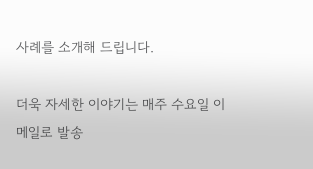사례를 소개해 드립니다.

더욱 자세한 이야기는 매주 수요일 이메일로 발송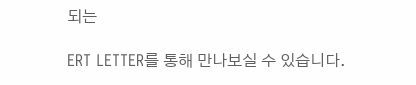되는

ERT LETTER를 통해 만나보실 수 있습니다.